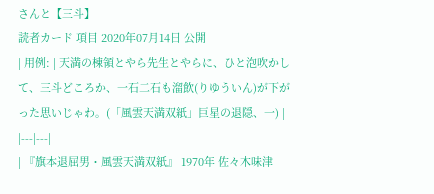さんと【三斗】
読者カード 項目 2020年07月14日 公開
| 用例: | 天満の棟領とやら先生とやらに、ひと泡吹かして、三斗どころか、一石二石も溜飲(りゆういん)が下がった思いじゃわ。(「風雲天満双紙」巨星の退隠、一) |
|---|---|
| 『旗本退屈男・風雲天満双紙』 1970年 佐々木味津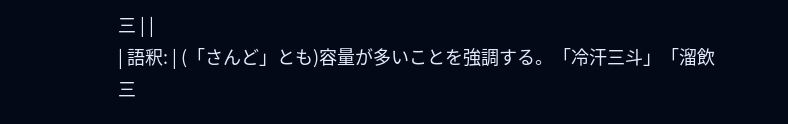三 | |
| 語釈: | (「さんど」とも)容量が多いことを強調する。「冷汗三斗」「溜飲三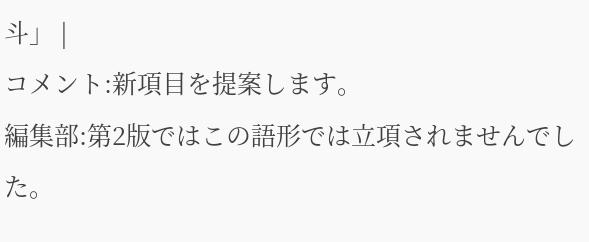斗」 |
コメント:新項目を提案します。
編集部:第2版ではこの語形では立項されませんでした。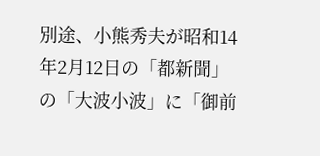別途、小熊秀夫が昭和14年2月12日の「都新聞」の「大波小波」に「御前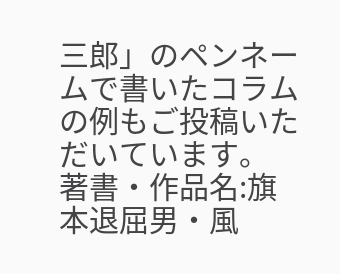三郎」のペンネームで書いたコラムの例もご投稿いただいています。
著書・作品名:旗本退屈男・風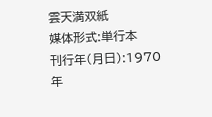雲天満双紙
媒体形式:単行本
刊行年(月日):1970年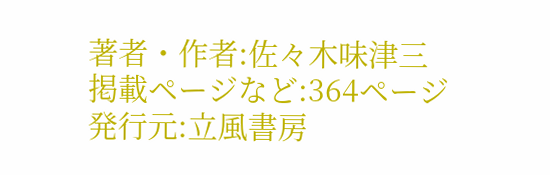著者・作者:佐々木味津三
掲載ページなど:364ページ
発行元:立風書房